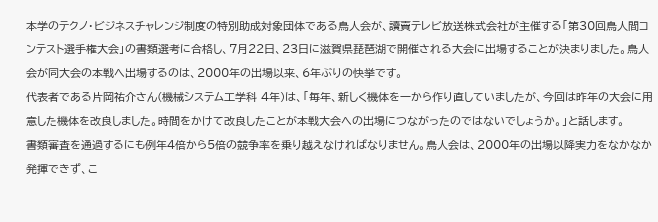本学のテクノ・ビジネスチャレンジ制度の特別助成対象団体である鳥人会が、讀賣テレビ放送株式会社が主催する「第30回鳥人間コンテスト選手権大会」の書類選考に合格し、7月22日、23日に滋賀県琵琶湖で開催される大会に出場することが決まりました。鳥人会が同大会の本戦へ出場するのは、2000年の出場以来、6年ぶりの快挙です。
代表者である片岡祐介さん(機械システム工学科 4年)は、「毎年、新しく機体を一から作り直していましたが、今回は昨年の大会に用意した機体を改良しました。時間をかけて改良したことが本戦大会への出場につながったのではないでしょうか。」と話します。
書類審査を通過するにも例年4倍から5倍の競争率を乗り越えなければなりません。鳥人会は、2000年の出場以降実力をなかなか発揮できず、こ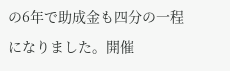の6年で助成金も四分の一程になりました。開催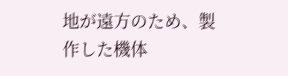地が遠方のため、製作した機体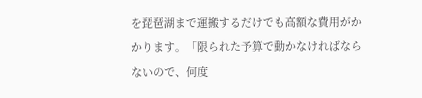を琵琶湖まで運搬するだけでも高額な費用がかかります。「限られた予算で動かなければならないので、何度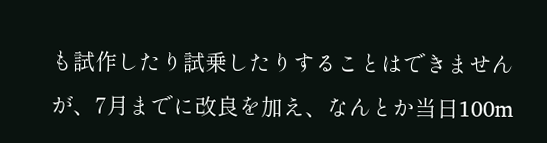も試作したり試乗したりすることはできませんが、7月までに改良を加え、なんとか当日100m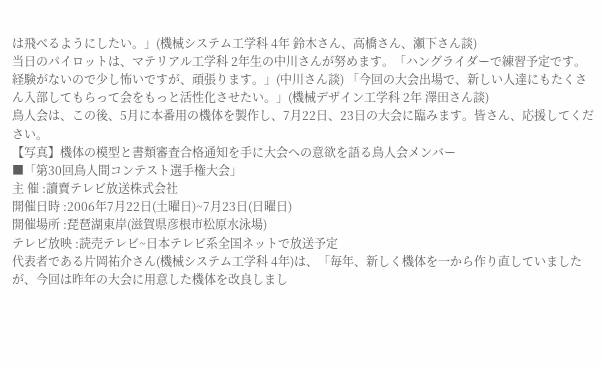は飛べるようにしたい。」(機械システム工学科 4年 鈴木さん、高橋さん、瀬下さん談)
当日のパイロットは、マテリアル工学科 2年生の中川さんが努めます。「ハングライダーで練習予定です。経験がないので少し怖いですが、頑張ります。」(中川さん談) 「今回の大会出場で、新しい人達にもたくさん入部してもらって会をもっと活性化させたい。」(機械デザイン工学科 2年 澤田さん談)
鳥人会は、この後、5月に本番用の機体を製作し、7月22日、23日の大会に臨みます。皆さん、応援してください。
【写真】機体の模型と書類審査合格通知を手に大会への意欲を語る鳥人会メンバー
■「第30回鳥人間コンテスト選手権大会」
主 催 :讀賣テレビ放送株式会社
開催日時 :2006年7月22日(土曜日)~7月23日(日曜日)
開催場所 :琵琶湖東岸(滋賀県彦根市松原水泳場)
テレビ放映 :読売テレビ~日本テレビ系全国ネットで放送予定
代表者である片岡祐介さん(機械システム工学科 4年)は、「毎年、新しく機体を一から作り直していましたが、今回は昨年の大会に用意した機体を改良しまし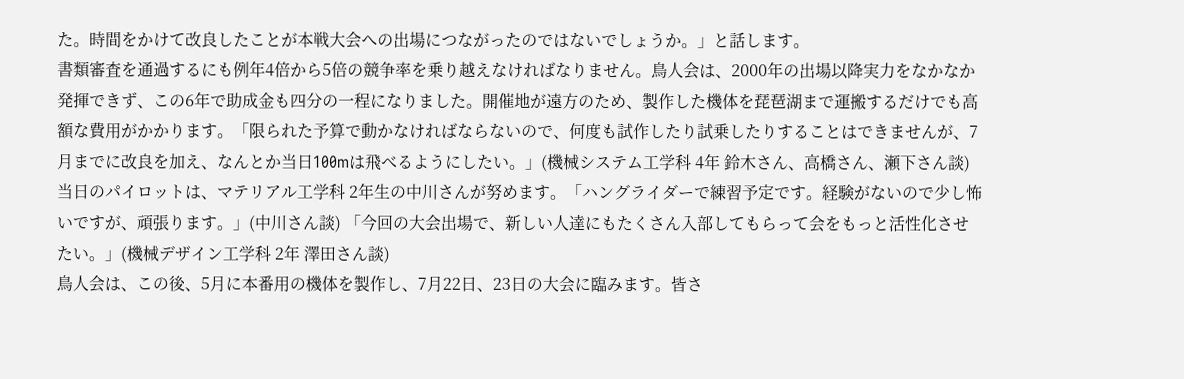た。時間をかけて改良したことが本戦大会への出場につながったのではないでしょうか。」と話します。
書類審査を通過するにも例年4倍から5倍の競争率を乗り越えなければなりません。鳥人会は、2000年の出場以降実力をなかなか発揮できず、この6年で助成金も四分の一程になりました。開催地が遠方のため、製作した機体を琵琶湖まで運搬するだけでも高額な費用がかかります。「限られた予算で動かなければならないので、何度も試作したり試乗したりすることはできませんが、7月までに改良を加え、なんとか当日100mは飛べるようにしたい。」(機械システム工学科 4年 鈴木さん、高橋さん、瀬下さん談)
当日のパイロットは、マテリアル工学科 2年生の中川さんが努めます。「ハングライダーで練習予定です。経験がないので少し怖いですが、頑張ります。」(中川さん談) 「今回の大会出場で、新しい人達にもたくさん入部してもらって会をもっと活性化させたい。」(機械デザイン工学科 2年 澤田さん談)
鳥人会は、この後、5月に本番用の機体を製作し、7月22日、23日の大会に臨みます。皆さ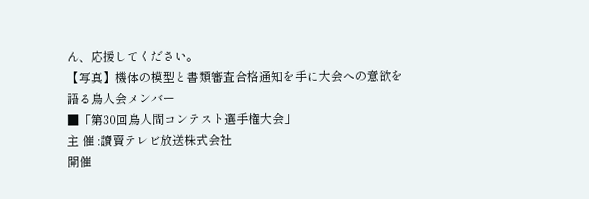ん、応援してください。
【写真】機体の模型と書類審査合格通知を手に大会への意欲を語る鳥人会メンバー
■「第30回鳥人間コンテスト選手権大会」
主 催 :讀賣テレビ放送株式会社
開催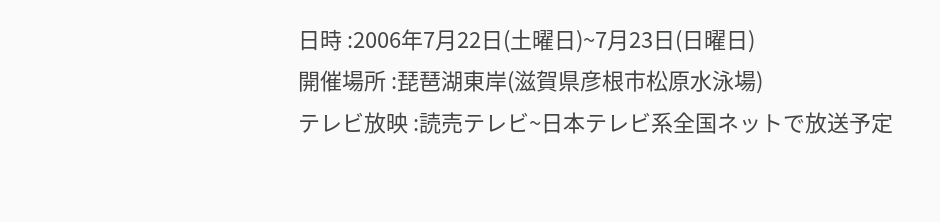日時 :2006年7月22日(土曜日)~7月23日(日曜日)
開催場所 :琵琶湖東岸(滋賀県彦根市松原水泳場)
テレビ放映 :読売テレビ~日本テレビ系全国ネットで放送予定